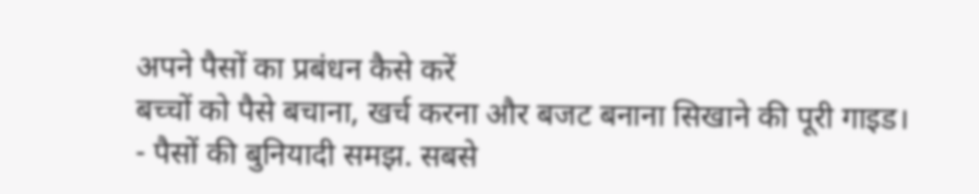अपने पैसों का प्रबंधन कैसे करें
बच्चों को पैसे बचाना, खर्च करना और बजट बनाना सिखाने की पूरी गाइड।
- पैसों की बुनियादी समझ. सबसे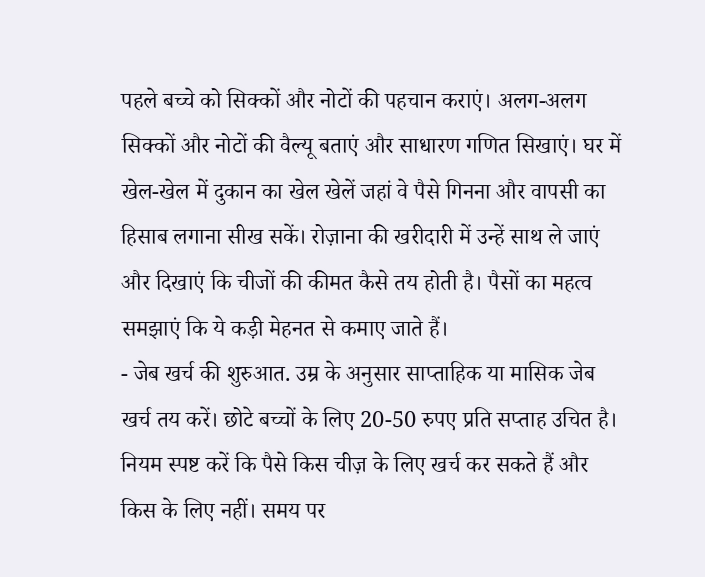पहले बच्चे को सिक्कों और नोटों की पहचान कराएं। अलग-अलग सिक्कों और नोटों की वैल्यू बताएं और साधारण गणित सिखाएं। घर में खेल-खेल में दुकान का खेल खेलें जहां वे पैसे गिनना और वापसी का हिसाब लगाना सीख सकें। रोज़ाना की खरीदारी में उन्हें साथ ले जाएं और दिखाएं कि चीजों की कीमत कैसे तय होती है। पैसों का महत्व समझाएं कि ये कड़ी मेहनत से कमाए जाते हैं।
- जेब खर्च की शुरुआत. उम्र के अनुसार साप्ताहिक या मासिक जेब खर्च तय करें। छोटे बच्चों के लिए 20-50 रुपए प्रति सप्ताह उचित है। नियम स्पष्ट करें कि पैसे किस चीज़ के लिए खर्च कर सकते हैं और किस के लिए नहीं। समय पर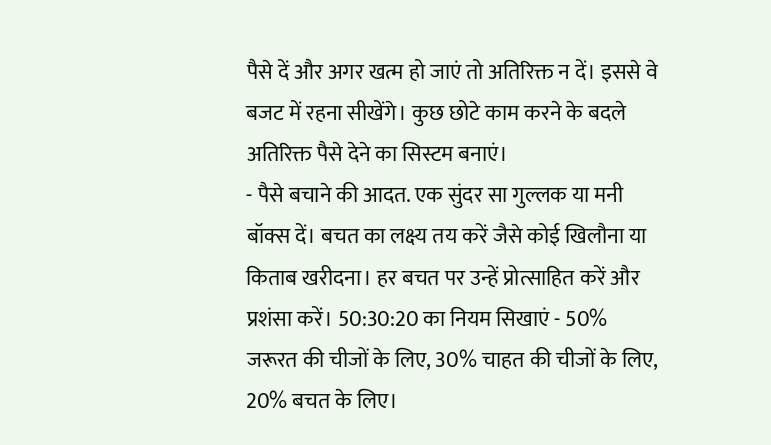पैसे दें और अगर खत्म हो जाएं तो अतिरिक्त न दें। इससे वे बजट में रहना सीखेंगे। कुछ छोटे काम करने के बदले अतिरिक्त पैसे देने का सिस्टम बनाएं।
- पैसे बचाने की आदत. एक सुंदर सा गुल्लक या मनी बॉक्स दें। बचत का लक्ष्य तय करें जैसे कोई खिलौना या किताब खरीदना। हर बचत पर उन्हें प्रोत्साहित करें और प्रशंसा करें। 50:30:20 का नियम सिखाएं - 50% जरूरत की चीजों के लिए, 30% चाहत की चीजों के लिए, 20% बचत के लिए।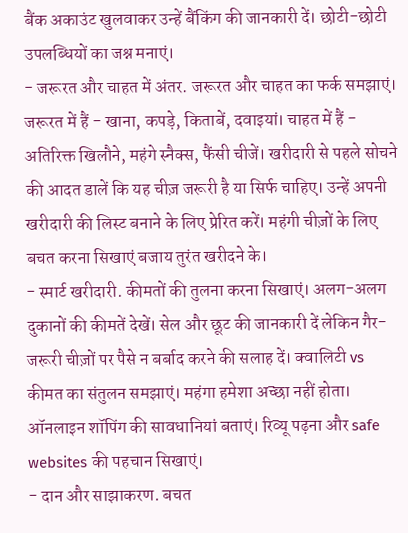बैंक अकाउंट खुलवाकर उन्हें बैंकिंग की जानकारी दें। छोटी-छोटी उपलब्धियों का जश्न मनाएं।
- जरूरत और चाहत में अंतर. जरूरत और चाहत का फर्क समझाएं। जरूरत में हैं - खाना, कपड़े, किताबें, दवाइयां। चाहत में हैं - अतिरिक्त खिलौने, महंगे स्नैक्स, फैंसी चीजें। खरीदारी से पहले सोचने की आदत डालें कि यह चीज़ जरूरी है या सिर्फ चाहिए। उन्हें अपनी खरीदारी की लिस्ट बनाने के लिए प्रेरित करें। महंगी चीज़ों के लिए बचत करना सिखाएं बजाय तुरंत खरीदने के।
- स्मार्ट खरीदारी. कीमतों की तुलना करना सिखाएं। अलग-अलग दुकानों की कीमतें देखें। सेल और छूट की जानकारी दें लेकिन गैर-जरूरी चीज़ों पर पैसे न बर्बाद करने की सलाह दें। क्वालिटी vs कीमत का संतुलन समझाएं। महंगा हमेशा अच्छा नहीं होता। ऑनलाइन शॉपिंग की सावधानियां बताएं। रिव्यू पढ़ना और safe websites की पहचान सिखाएं।
- दान और साझाकरण. बचत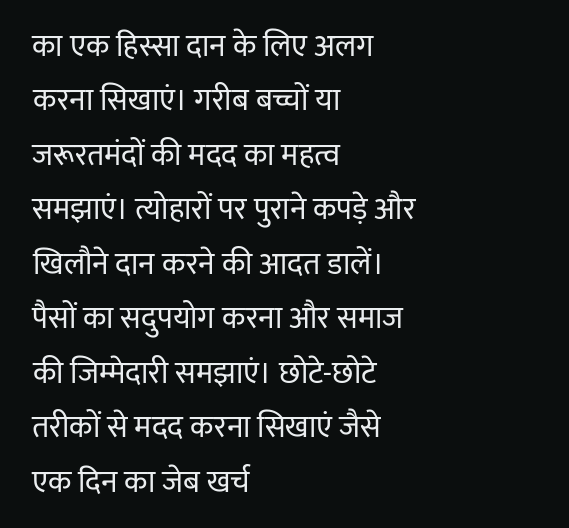का एक हिस्सा दान के लिए अलग करना सिखाएं। गरीब बच्चों या जरूरतमंदों की मदद का महत्व समझाएं। त्योहारों पर पुराने कपड़े और खिलौने दान करने की आदत डालें। पैसों का सदुपयोग करना और समाज की जिम्मेदारी समझाएं। छोटे-छोटे तरीकों से मदद करना सिखाएं जैसे एक दिन का जेब खर्च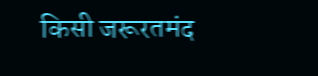किसी जरूरतमंद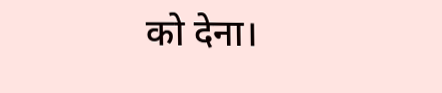को देना।